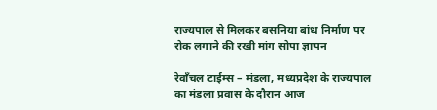राज्यपाल से मिलकर बसनिया बांध निर्माण पर रोक लगाने की रखी मांग सोपा ज्ञापन

रेवाँचल टाईम्स – मंडला, मध्यप्रदेश के राज्यपाल का मंडला प्रवास के दौरान आज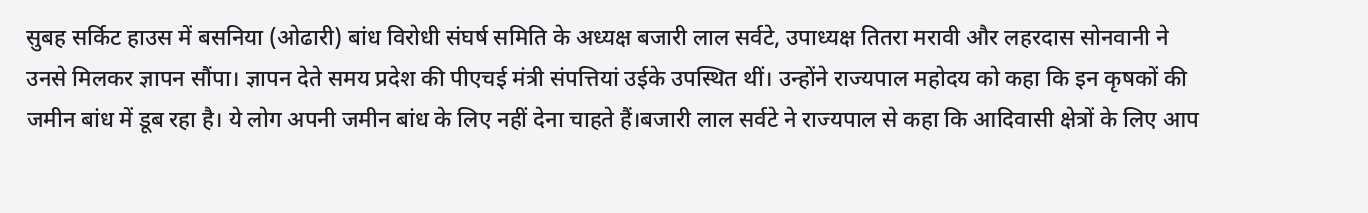सुबह सर्किट हाउस में बसनिया (ओढारी) बांध विरोधी संघर्ष समिति के अध्यक्ष बजारी लाल सर्वटे, उपाध्यक्ष तितरा मरावी और लहरदास सोनवानी ने उनसे मिलकर ज्ञापन सौंपा। ज्ञापन देते समय प्रदेश की पीएचई मंत्री संपत्तियां उईके उपस्थित थीं। उन्होंने राज्यपाल महोदय को कहा कि इन कृषकों की जमीन बांध में डूब रहा है। ये लोग अपनी जमीन बांध के लिए नहीं देना चाहते हैं।बजारी लाल सर्वटे ने राज्यपाल से कहा कि आदिवासी क्षेत्रों के लिए आप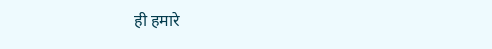ही हमारे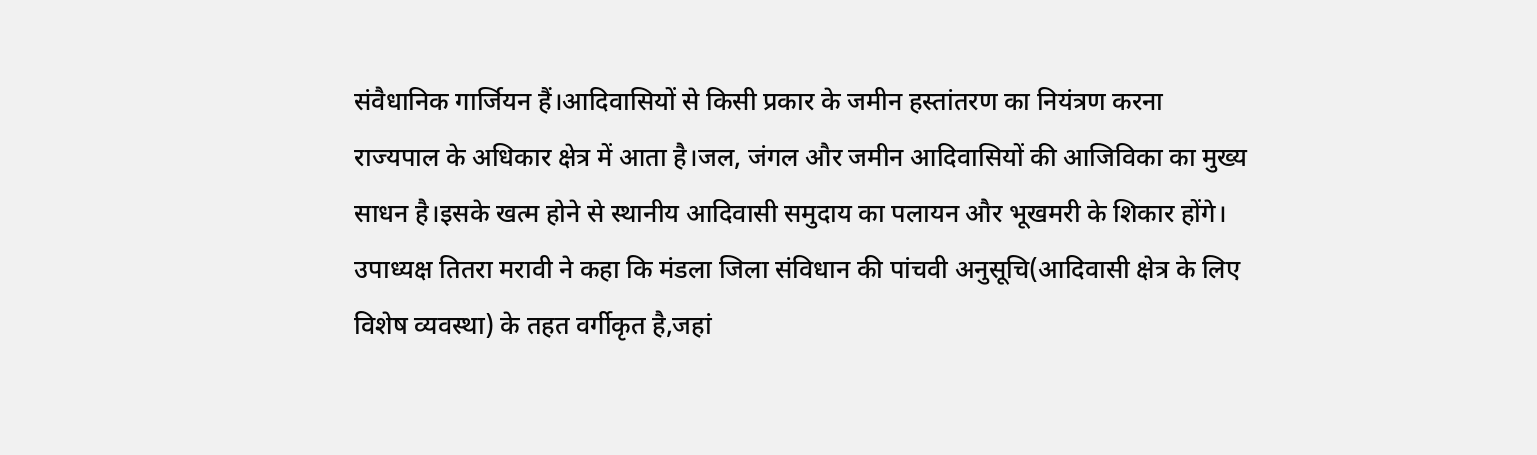संवैधानिक गार्जियन हैं।आदिवासियों से किसी प्रकार के जमीन हस्तांतरण का नियंत्रण करना राज्यपाल के अधिकार क्षेत्र में आता है।जल, जंगल और जमीन आदिवासियों की आजिविका का मुख्य साधन है।इसके खत्म होने से स्थानीय आदिवासी समुदाय का पलायन और भूखमरी के शिकार होंगे। उपाध्यक्ष तितरा मरावी ने कहा कि मंडला जिला संविधान की पांचवी अनुसूचि(आदिवासी क्षेत्र के लिए विशेष व्यवस्था) के तहत वर्गीकृत है,जहां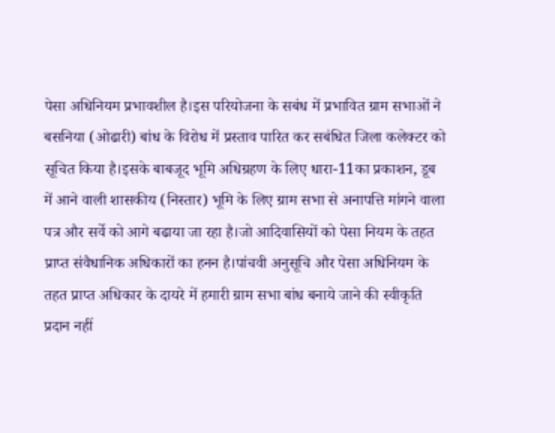पेसा अधिनियम प्रभावशील है।इस परियोजना के सबंध में प्रभावित ग्राम सभाओं ने बसनिया (ओढारी) बांध के विरोध में प्रस्ताव पारित कर सबंधित जिला कलेक्टर को सूचित किया है।इसके बाबजूद भूमि अधिग्रहण के लिए धारा-11का प्रकाशन, डूब में आने वाली शासकीय (निस्तार) भूमि के लिए ग्राम सभा से अनापत्ति मांगने वाला पत्र और सर्वे को आगे बढाया जा रहा है।जो आदिवासियों को पेसा नियम के तहत प्राप्त संवैधानिक अधिकारों का हनन है।पांचवी अनुसूचि और पेसा अधिनियम के तहत प्राप्त अधिकार के दायरे में हमारी ग्राम सभा बांध बनाये जाने की स्वीकृति प्रदान नहीं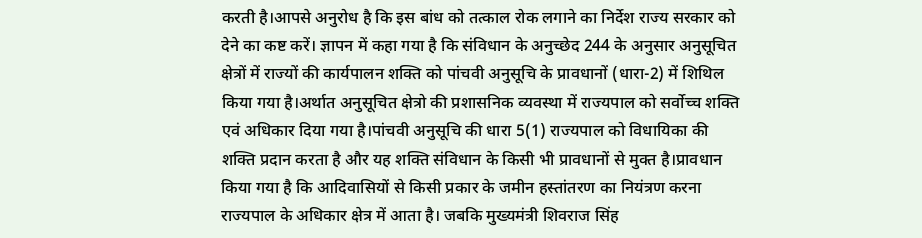करती है।आपसे अनुरोध है कि इस बांध को तत्काल रोक लगाने का निर्देश राज्य सरकार को देने का कष्ट करें। ज्ञापन में कहा गया है कि संविधान के अनुच्छेद 244 के अनुसार अनुसूचित क्षेत्रों में राज्यों की कार्यपालन शक्ति को पांचवी अनुसूचि के प्रावधानों (धारा-2) में शिथिल किया गया है।अर्थात अनुसूचित क्षेत्रो की प्रशासनिक व्यवस्था में राज्यपाल को सर्वोच्च शक्ति एवं अधिकार दिया गया है।पांचवी अनुसूचि की धारा 5(1) राज्यपाल को विधायिका की शक्ति प्रदान करता है और यह शक्ति संविधान के किसी भी प्रावधानों से मुक्त है।प्रावधान किया गया है कि आदिवासियों से किसी प्रकार के जमीन हस्तांतरण का नियंत्रण करना राज्यपाल के अधिकार क्षेत्र में आता है। जबकि मुख्यमंत्री शिवराज सिंह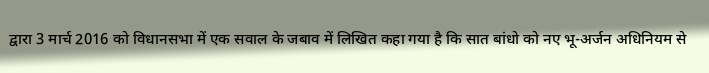द्वारा 3 मार्च 2016 को विधानसभा में एक सवाल के जबाव में लिखित कहा गया है कि सात बांधो को नए भू-अर्जन अधिनियम से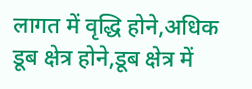लागत में वृद्धि होने,अधिक डूब क्षेत्र होने,डूब क्षेत्र में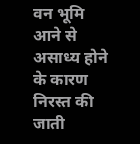वन भूमि आने से असाध्य होने के कारण निरस्त की जाती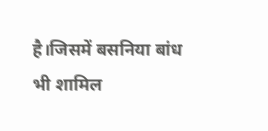है।जिसमें बसनिया बांध भी शामिल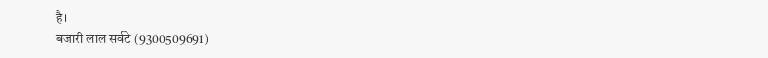है।
बजारी लाल सर्वटे (9300509691)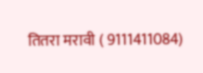तितरा मरावी ( 9111411084)